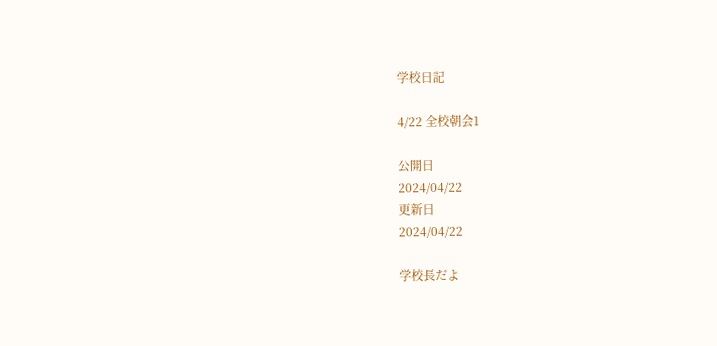学校日記

4/22 全校朝会1

公開日
2024/04/22
更新日
2024/04/22

学校長だよ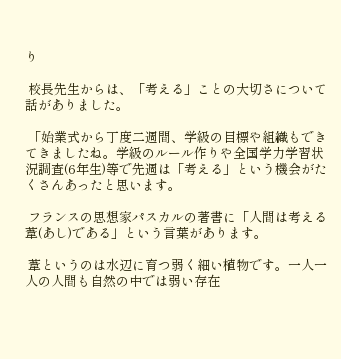り

 校長先生からは、「考える」ことの大切さについて話がありました。

 「始業式から丁度二週間、学級の目標や組織もできてきましたね。学級のルール作りや全国学力学習状況調査(6年生)等で先週は「考える」という機会がたくさんあったと思います。

 フランスの思想家パスカルの著書に「人間は考える葦(あし)である」という言葉があります。

 葦というのは水辺に育つ弱く細い植物です。一人一人の人間も自然の中では弱い存在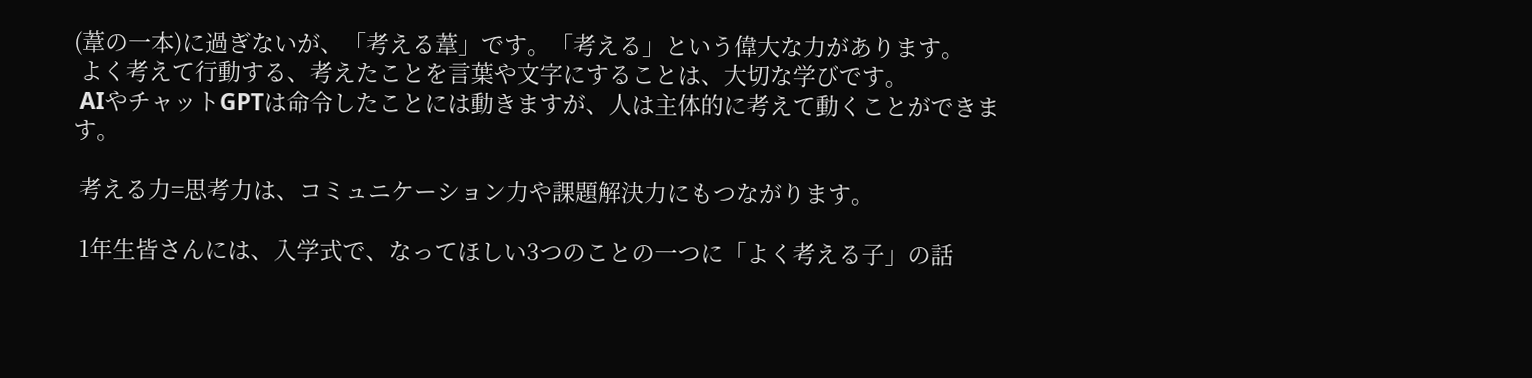(葦の一本)に過ぎないが、「考える葦」です。「考える」という偉大な力があります。
 よく考えて行動する、考えたことを言葉や文字にすることは、大切な学びです。
 AIやチャットGPTは命令したことには動きますが、人は主体的に考えて動くことができます。

 考える力=思考力は、コミュニケーション力や課題解決力にもつながります。

 1年生皆さんには、入学式で、なってほしい3つのことの一つに「よく考える子」の話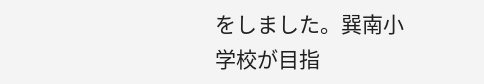をしました。巽南小学校が目指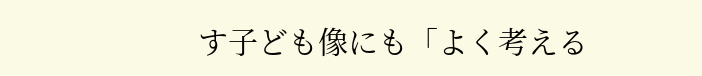す子ども像にも「よく考える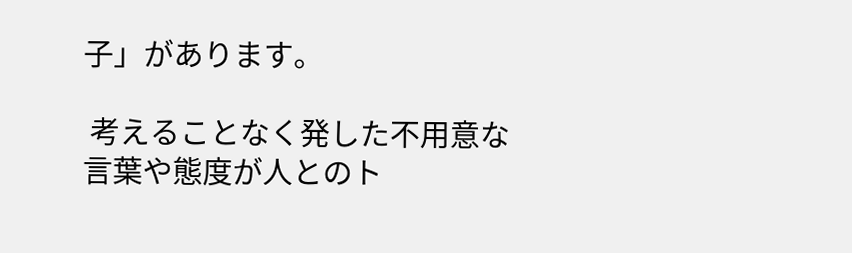子」があります。

 考えることなく発した不用意な言葉や態度が人とのト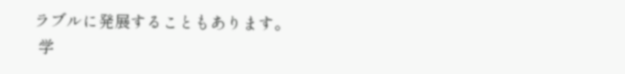ラブルに発展することもあります。
 学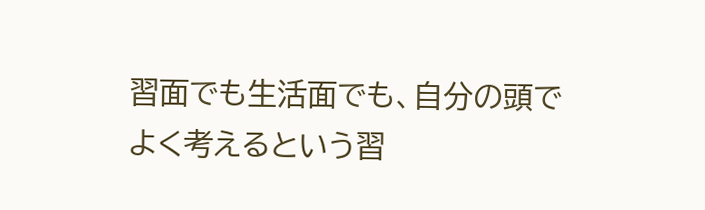習面でも生活面でも、自分の頭でよく考えるという習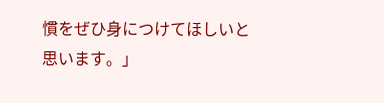慣をぜひ身につけてほしいと思います。」